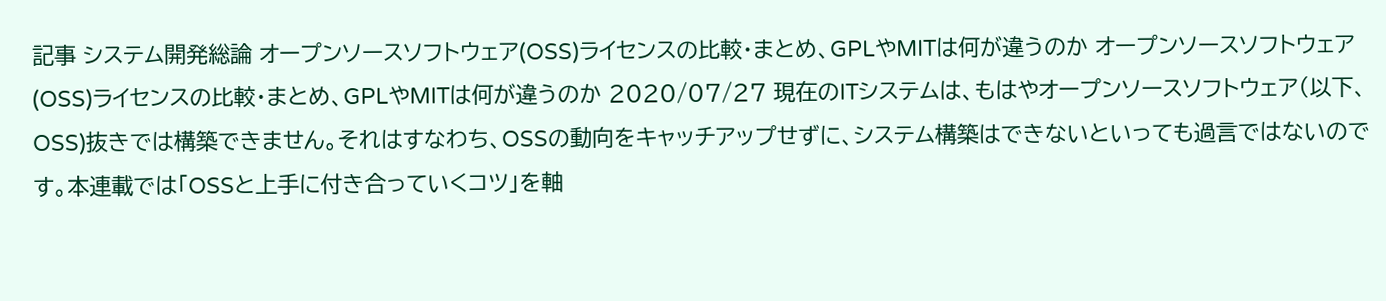記事 システム開発総論 オープンソースソフトウェア(OSS)ライセンスの比較・まとめ、GPLやMITは何が違うのか オープンソースソフトウェア(OSS)ライセンスの比較・まとめ、GPLやMITは何が違うのか 2020/07/27 現在のITシステムは、もはやオープンソースソフトウェア(以下、OSS)抜きでは構築できません。それはすなわち、OSSの動向をキャッチアップせずに、システム構築はできないといっても過言ではないのです。本連載では「OSSと上手に付き合っていくコツ」を軸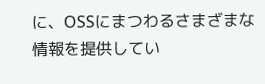に、OSSにまつわるさまざまな情報を提供してい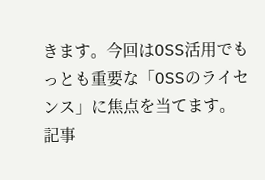きます。今回はOSS活用でもっとも重要な「OSSのライセンス」に焦点を当てます。
記事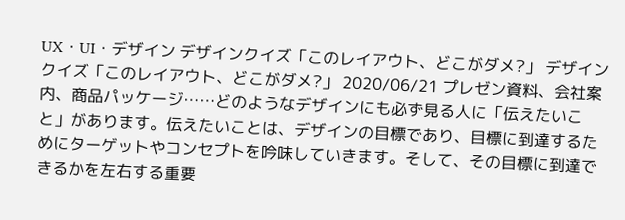UX・UI・デザイン デザインクイズ「このレイアウト、どこがダメ?」 デザインクイズ「このレイアウト、どこがダメ?」 2020/06/21 プレゼン資料、会社案内、商品パッケージ……どのようなデザインにも必ず見る人に「伝えたいこと」があります。伝えたいことは、デザインの目標であり、目標に到達するためにターゲットやコンセプトを吟味していきます。そして、その目標に到達できるかを左右する重要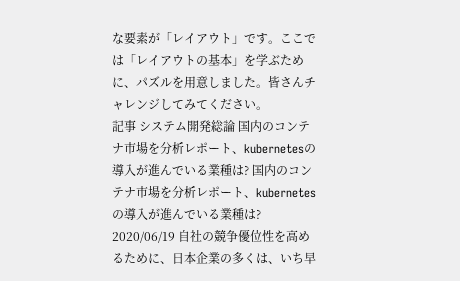な要素が「レイアウト」です。ここでは「レイアウトの基本」を学ぶために、パズルを用意しました。皆さんチャレンジしてみてください。
記事 システム開発総論 国内のコンテナ市場を分析レポート、kubernetesの導入が進んでいる業種は? 国内のコンテナ市場を分析レポート、kubernetesの導入が進んでいる業種は? 2020/06/19 自社の競争優位性を高めるために、日本企業の多くは、いち早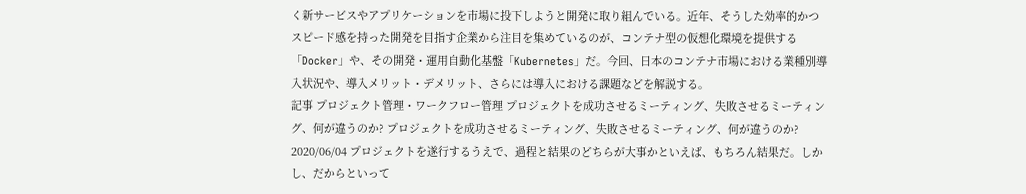く新サービスやアプリケーションを市場に投下しようと開発に取り組んでいる。近年、そうした効率的かつスピード感を持った開発を目指す企業から注目を集めているのが、コンテナ型の仮想化環境を提供する「Docker」や、その開発・運用自動化基盤「Kubernetes」だ。今回、日本のコンテナ市場における業種別導入状況や、導入メリット・デメリット、さらには導入における課題などを解説する。
記事 プロジェクト管理・ワークフロー管理 プロジェクトを成功させるミーティング、失敗させるミーティング、何が違うのか? プロジェクトを成功させるミーティング、失敗させるミーティング、何が違うのか? 2020/06/04 プロジェクトを遂行するうえで、過程と結果のどちらが大事かといえば、もちろん結果だ。しかし、だからといって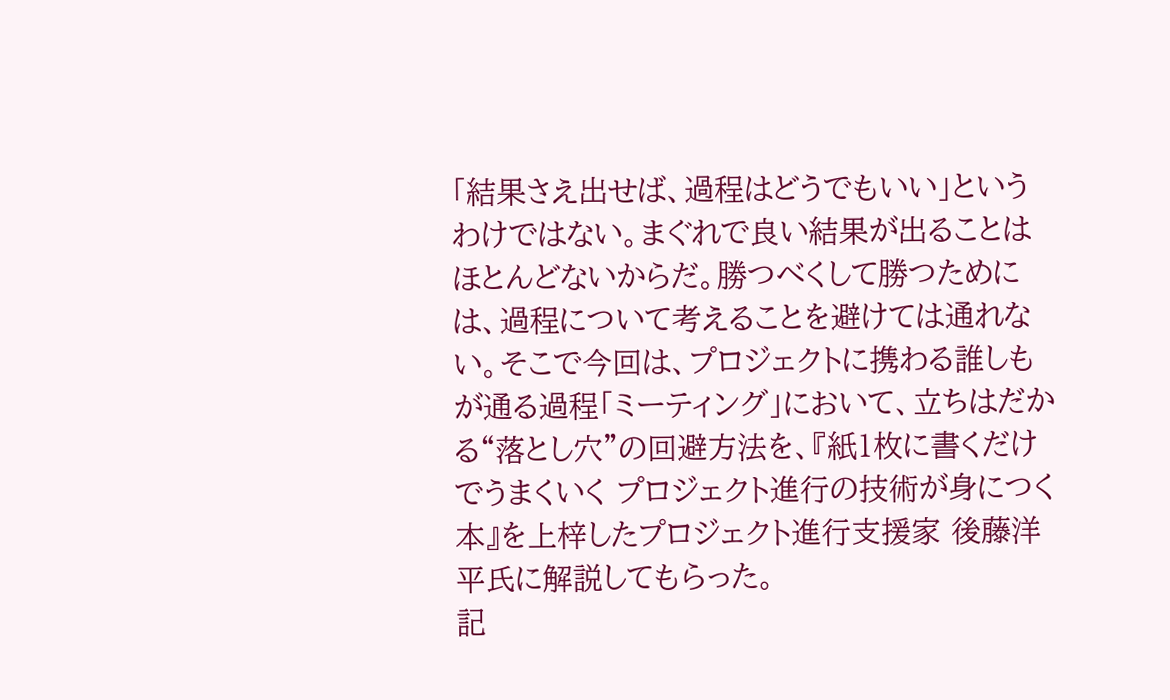「結果さえ出せば、過程はどうでもいい」というわけではない。まぐれで良い結果が出ることはほとんどないからだ。勝つべくして勝つためには、過程について考えることを避けては通れない。そこで今回は、プロジェクトに携わる誰しもが通る過程「ミーティング」において、立ちはだかる“落とし穴”の回避方法を、『紙1枚に書くだけでうまくいく プロジェクト進行の技術が身につく本』を上梓したプロジェクト進行支援家 後藤洋平氏に解説してもらった。
記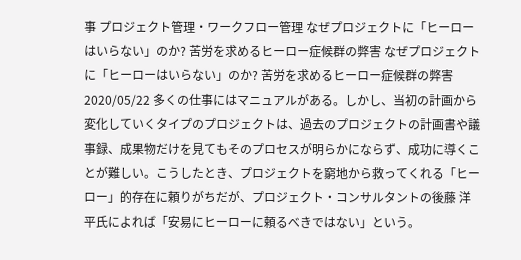事 プロジェクト管理・ワークフロー管理 なぜプロジェクトに「ヒーローはいらない」のか? 苦労を求めるヒーロー症候群の弊害 なぜプロジェクトに「ヒーローはいらない」のか? 苦労を求めるヒーロー症候群の弊害 2020/05/22 多くの仕事にはマニュアルがある。しかし、当初の計画から変化していくタイプのプロジェクトは、過去のプロジェクトの計画書や議事録、成果物だけを見てもそのプロセスが明らかにならず、成功に導くことが難しい。こうしたとき、プロジェクトを窮地から救ってくれる「ヒーロー」的存在に頼りがちだが、プロジェクト・コンサルタントの後藤 洋平氏によれば「安易にヒーローに頼るべきではない」という。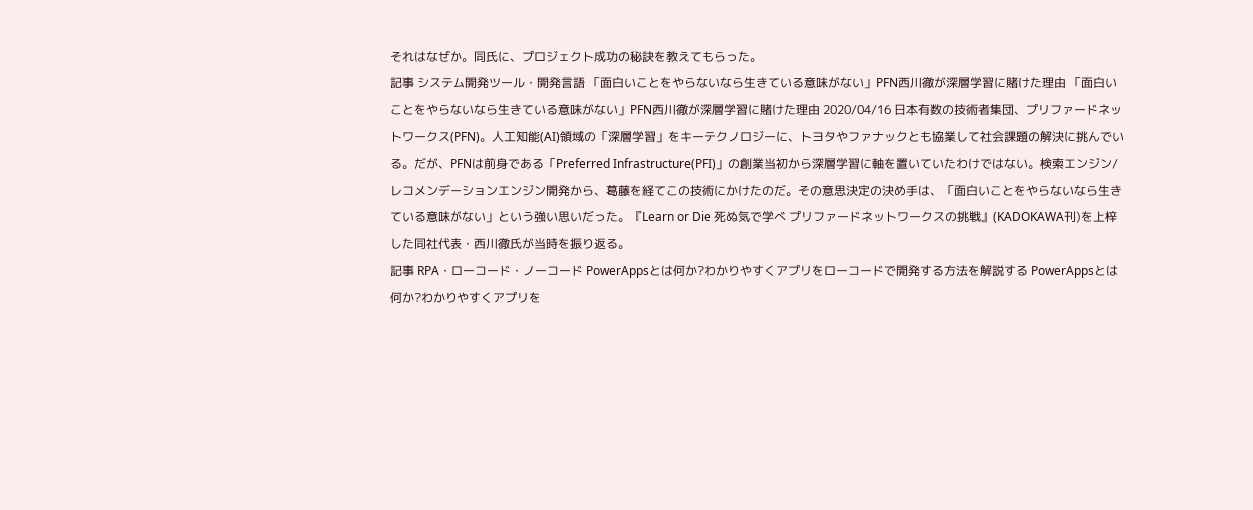それはなぜか。同氏に、プロジェクト成功の秘訣を教えてもらった。
記事 システム開発ツール・開発言語 「面白いことをやらないなら生きている意味がない」PFN西川徹が深層学習に賭けた理由 「面白いことをやらないなら生きている意味がない」PFN西川徹が深層学習に賭けた理由 2020/04/16 日本有数の技術者集団、プリファードネットワークス(PFN)。人工知能(AI)領域の「深層学習」をキーテクノロジーに、トヨタやファナックとも協業して社会課題の解決に挑んでいる。だが、PFNは前身である「Preferred Infrastructure(PFI)」の創業当初から深層学習に軸を置いていたわけではない。検索エンジン/レコメンデーションエンジン開発から、葛藤を経てこの技術にかけたのだ。その意思決定の決め手は、「面白いことをやらないなら生きている意味がない」という強い思いだった。『Learn or Die 死ぬ気で学べ プリファードネットワークスの挑戦』(KADOKAWA刊)を上梓した同社代表・西川徹氏が当時を振り返る。
記事 RPA・ローコード・ノーコード PowerAppsとは何か?わかりやすくアプリをローコードで開発する方法を解説する PowerAppsとは何か?わかりやすくアプリを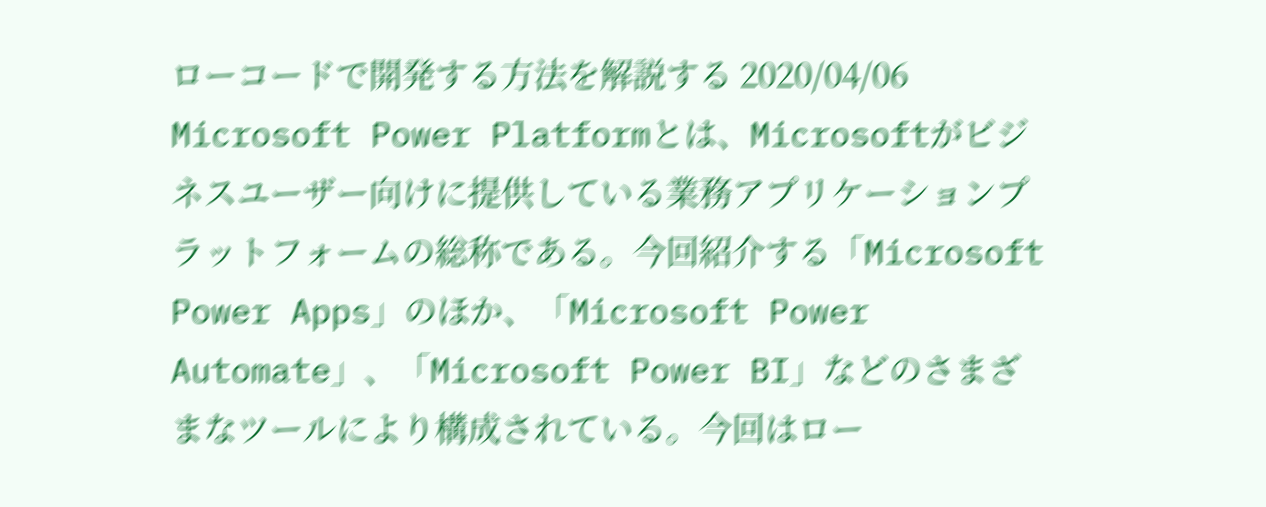ローコードで開発する方法を解説する 2020/04/06 Microsoft Power Platformとは、Microsoftがビジネスユーザー向けに提供している業務アプリケーションプラットフォームの総称である。今回紹介する「Microsoft Power Apps」のほか、「Microsoft Power Automate」、「Microsoft Power BI」などのさまざまなツールにより構成されている。今回はロー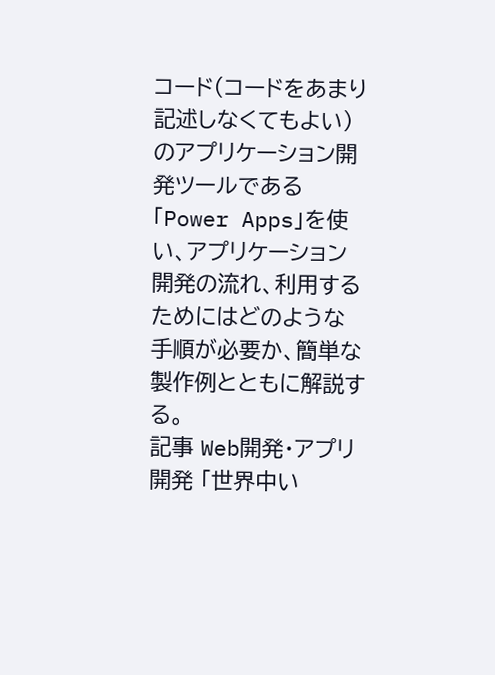コード(コードをあまり記述しなくてもよい)のアプリケーション開発ツールである「Power Apps」を使い、アプリケーション開発の流れ、利用するためにはどのような手順が必要か、簡単な製作例とともに解説する。
記事 Web開発・アプリ開発 「世界中い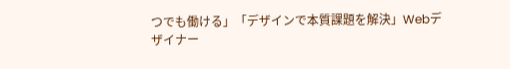つでも働ける」「デザインで本質課題を解決」Webデザイナー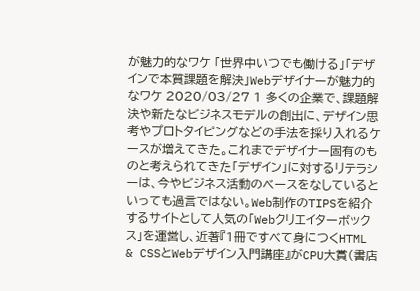が魅力的なワケ 「世界中いつでも働ける」「デザインで本質課題を解決」Webデザイナーが魅力的なワケ 2020/03/27 1 多くの企業で、課題解決や新たなビジネスモデルの創出に、デザイン思考やプロトタイピングなどの手法を採り入れるケースが増えてきた。これまでデザイナー固有のものと考えられてきた「デザイン」に対するリテラシーは、今やビジネス活動のベースをなしているといっても過言ではない。Web制作のTIPSを紹介するサイトとして人気の「Webクリエイターボックス」を運営し、近著『1冊ですべて身につくHTML & CSSとWebデザイン入門講座』がCPU大賞(書店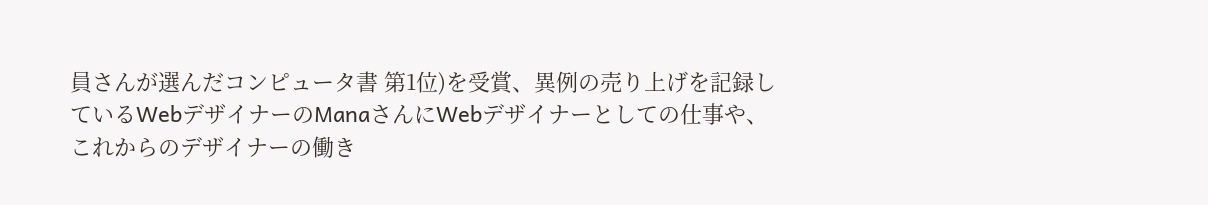員さんが選んだコンピュータ書 第1位)を受賞、異例の売り上げを記録しているWebデザイナーのManaさんにWebデザイナーとしての仕事や、これからのデザイナーの働き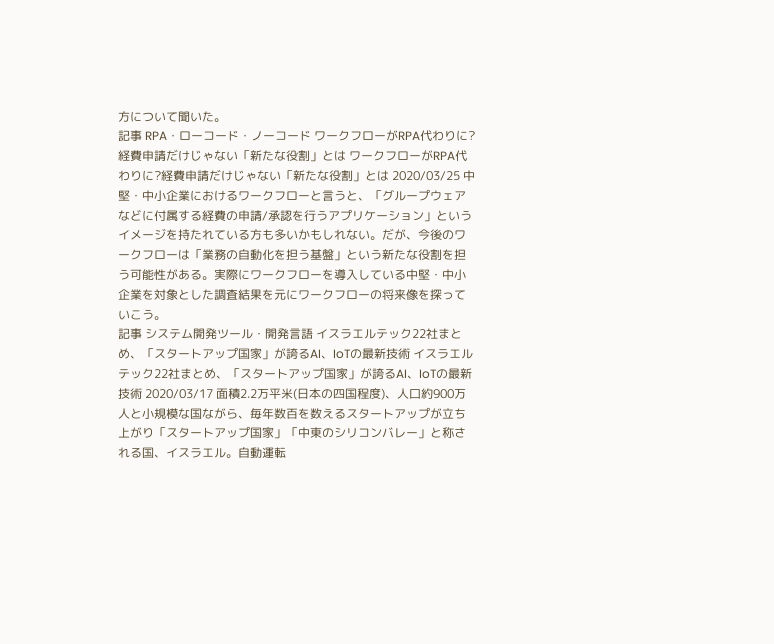方について聞いた。
記事 RPA・ローコード・ノーコード ワークフローがRPA代わりに?経費申請だけじゃない「新たな役割」とは ワークフローがRPA代わりに?経費申請だけじゃない「新たな役割」とは 2020/03/25 中堅・中小企業におけるワークフローと言うと、「グループウェアなどに付属する経費の申請/承認を行うアプリケーション」というイメージを持たれている方も多いかもしれない。だが、今後のワークフローは「業務の自動化を担う基盤」という新たな役割を担う可能性がある。実際にワークフローを導入している中堅・中小企業を対象とした調査結果を元にワークフローの将来像を探っていこう。
記事 システム開発ツール・開発言語 イスラエルテック22社まとめ、「スタートアップ国家」が誇るAI、IoTの最新技術 イスラエルテック22社まとめ、「スタートアップ国家」が誇るAI、IoTの最新技術 2020/03/17 面積2.2万平米(日本の四国程度)、人口約900万人と小規模な国ながら、毎年数百を数えるスタートアップが立ち上がり「スタートアップ国家」「中東のシリコンバレー」と称される国、イスラエル。自動運転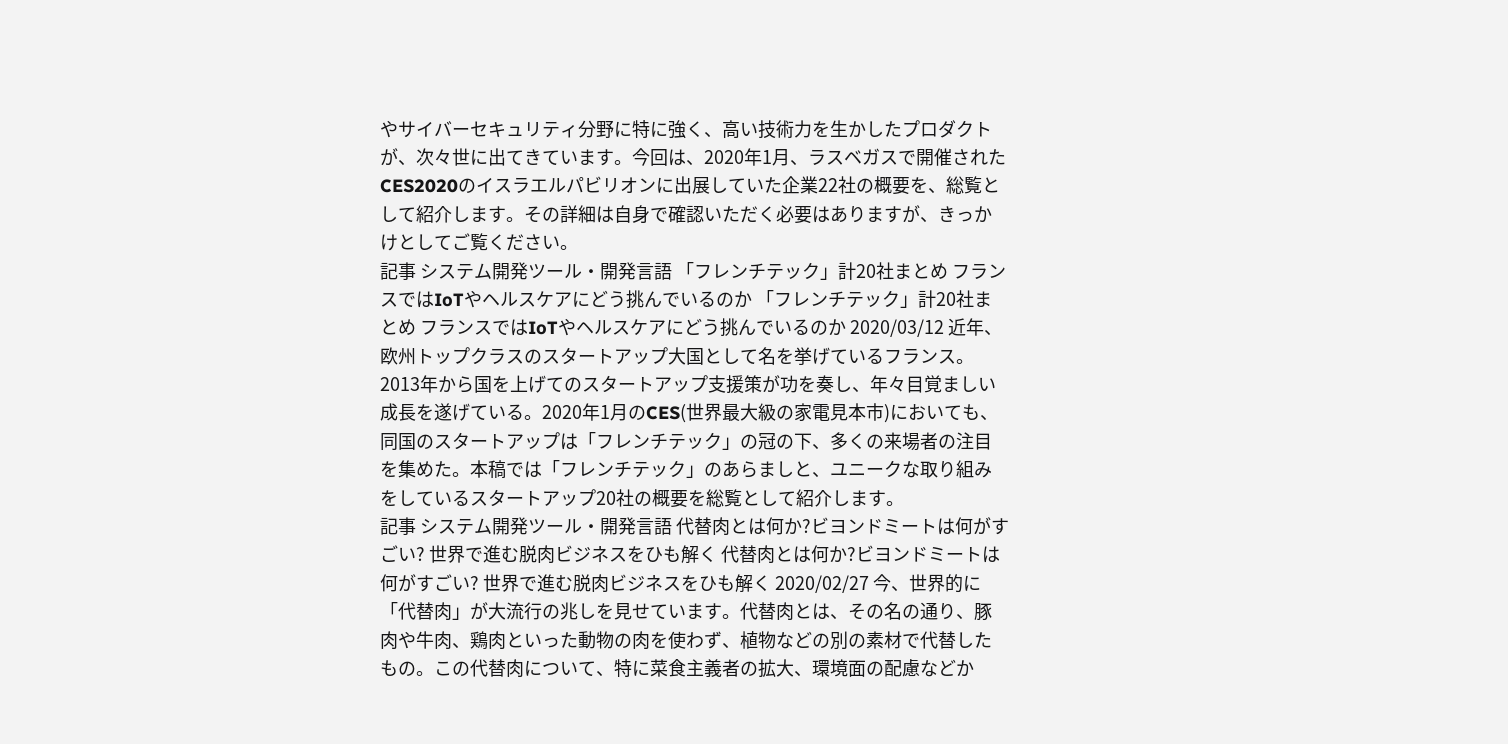やサイバーセキュリティ分野に特に強く、高い技術力を生かしたプロダクトが、次々世に出てきています。今回は、2020年1月、ラスベガスで開催されたCES2020のイスラエルパビリオンに出展していた企業22社の概要を、総覧として紹介します。その詳細は自身で確認いただく必要はありますが、きっかけとしてご覧ください。
記事 システム開発ツール・開発言語 「フレンチテック」計20社まとめ フランスではIoTやヘルスケアにどう挑んでいるのか 「フレンチテック」計20社まとめ フランスではIoTやヘルスケアにどう挑んでいるのか 2020/03/12 近年、欧州トップクラスのスタートアップ大国として名を挙げているフランス。2013年から国を上げてのスタートアップ支援策が功を奏し、年々目覚ましい成長を遂げている。2020年1月のCES(世界最大級の家電見本市)においても、同国のスタートアップは「フレンチテック」の冠の下、多くの来場者の注目を集めた。本稿では「フレンチテック」のあらましと、ユニークな取り組みをしているスタートアップ20社の概要を総覧として紹介します。
記事 システム開発ツール・開発言語 代替肉とは何か?ビヨンドミートは何がすごい? 世界で進む脱肉ビジネスをひも解く 代替肉とは何か?ビヨンドミートは何がすごい? 世界で進む脱肉ビジネスをひも解く 2020/02/27 今、世界的に「代替肉」が大流行の兆しを見せています。代替肉とは、その名の通り、豚肉や牛肉、鶏肉といった動物の肉を使わず、植物などの別の素材で代替したもの。この代替肉について、特に菜食主義者の拡大、環境面の配慮などか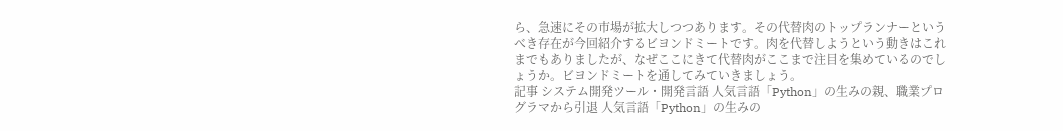ら、急速にその市場が拡大しつつあります。その代替肉のトップランナーというべき存在が今回紹介するビヨンドミートです。肉を代替しようという動きはこれまでもありましたが、なぜここにきて代替肉がここまで注目を集めているのでしょうか。ビヨンドミートを通してみていきましょう。
記事 システム開発ツール・開発言語 人気言語「Python」の生みの親、職業プログラマから引退 人気言語「Python」の生みの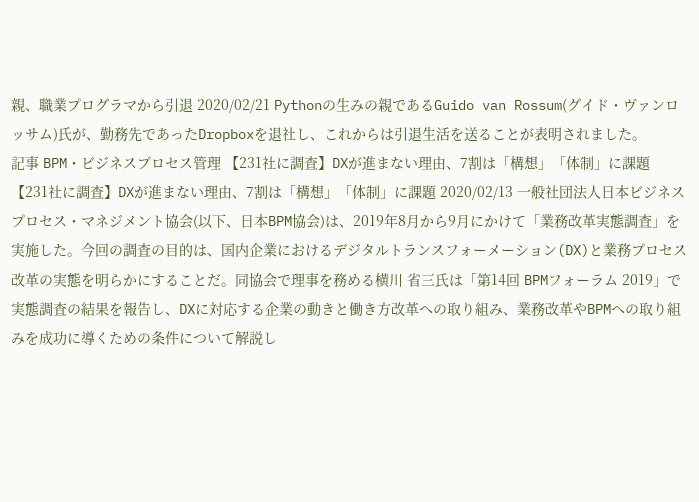親、職業プログラマから引退 2020/02/21 Pythonの生みの親であるGuido van Rossum(グイド・ヴァンロッサム)氏が、勤務先であったDropboxを退社し、これからは引退生活を送ることが表明されました。
記事 BPM・ビジネスプロセス管理 【231社に調査】DXが進まない理由、7割は「構想」「体制」に課題 【231社に調査】DXが進まない理由、7割は「構想」「体制」に課題 2020/02/13 一般社団法人日本ビジネスプロセス・マネジメント協会(以下、日本BPM協会)は、2019年8月から9月にかけて「業務改革実態調査」を実施した。今回の調査の目的は、国内企業におけるデジタルトランスフォーメーション(DX)と業務プロセス改革の実態を明らかにすることだ。同協会で理事を務める横川 省三氏は「第14回 BPMフォーラム 2019」で実態調査の結果を報告し、DXに対応する企業の動きと働き方改革への取り組み、業務改革やBPMへの取り組みを成功に導くための条件について解説し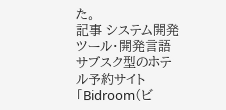た。
記事 システム開発ツール・開発言語 サブスク型のホテル予約サイト「Bidroom(ビ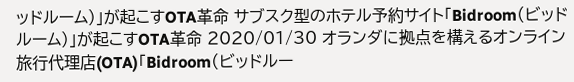ッドルーム)」が起こすOTA革命 サブスク型のホテル予約サイト「Bidroom(ビッドルーム)」が起こすOTA革命 2020/01/30 オランダに拠点を構えるオンライン旅行代理店(OTA)「Bidroom(ビッドルー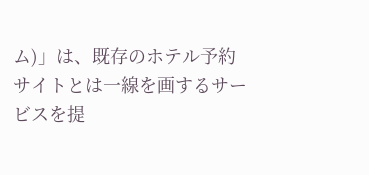ム)」は、既存のホテル予約サイトとは一線を画するサービスを提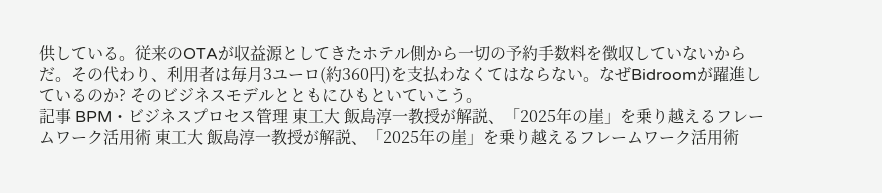供している。従来のOTAが収益源としてきたホテル側から一切の予約手数料を徴収していないからだ。その代わり、利用者は毎月3ユーロ(約360円)を支払わなくてはならない。なぜBidroomが躍進しているのか? そのビジネスモデルとともにひもといていこう。
記事 BPM・ビジネスプロセス管理 東工大 飯島淳一教授が解説、「2025年の崖」を乗り越えるフレームワーク活用術 東工大 飯島淳一教授が解説、「2025年の崖」を乗り越えるフレームワーク活用術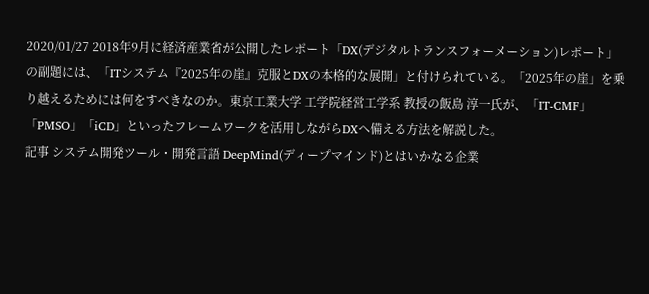2020/01/27 2018年9月に経済産業省が公開したレポート「DX(デジタルトランスフォーメーション)レポート」の副題には、「ITシステム『2025年の崖』克服とDXの本格的な展開」と付けられている。「2025年の崖」を乗り越えるためには何をすべきなのか。東京工業大学 工学院経営工学系 教授の飯島 淳一氏が、「IT-CMF」「PMSO」「iCD」といったフレームワークを活用しながらDXへ備える方法を解説した。
記事 システム開発ツール・開発言語 DeepMind(ディープマインド)とはいかなる企業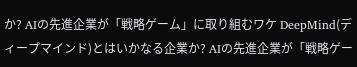か? AIの先進企業が「戦略ゲーム」に取り組むワケ DeepMind(ディープマインド)とはいかなる企業か? AIの先進企業が「戦略ゲー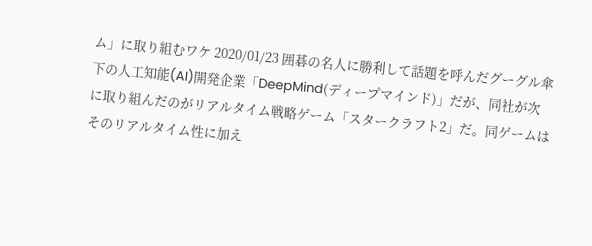ム」に取り組むワケ 2020/01/23 囲碁の名人に勝利して話題を呼んだグーグル傘下の人工知能(AI)開発企業「DeepMind(ディープマインド)」だが、同社が次に取り組んだのがリアルタイム戦略ゲーム「スタークラフト2」だ。同ゲームはそのリアルタイム性に加え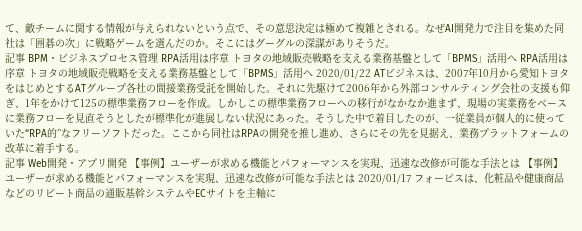て、敵チームに関する情報が与えられないという点で、その意思決定は極めて複雑とされる。なぜAI開発力で注目を集めた同社は「囲碁の次」に戦略ゲームを選んだのか。そこにはグーグルの深謀がありそうだ。
記事 BPM・ビジネスプロセス管理 RPA活用は序章 トヨタの地域販売戦略を支える業務基盤として「BPMS」活用へ RPA活用は序章 トヨタの地域販売戦略を支える業務基盤として「BPMS」活用へ 2020/01/22 ATビジネスは、2007年10月から愛知トヨタをはじめとするATグループ各社の間接業務受託を開始した。それに先駆けて2006年から外部コンサルティング会社の支援も仰ぎ、1年をかけて125の標準業務フローを作成。しかしこの標準業務フローへの移行がなかなか進まず、現場の実業務をベースに業務フローを見直そうとしたが標準化が進展しない状況にあった。そうした中で着目したのが、一従業員が個人的に使っていた“RPA的”なフリーソフトだった。ここから同社はRPAの開発を推し進め、さらにその先を見据え、業務プラットフォームの改革に着手する。
記事 Web開発・アプリ開発 【事例】ユーザーが求める機能とパフォーマンスを実現、迅速な改修が可能な手法とは 【事例】ユーザーが求める機能とパフォーマンスを実現、迅速な改修が可能な手法とは 2020/01/17 フォービスは、化粧品や健康商品などのリピート商品の通販基幹システムやECサイトを主軸に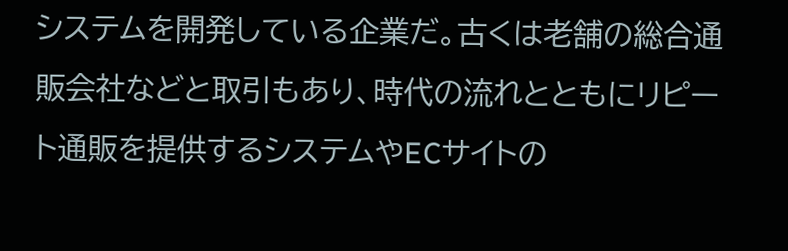システムを開発している企業だ。古くは老舗の総合通販会社などと取引もあり、時代の流れとともにリピート通販を提供するシステムやECサイトの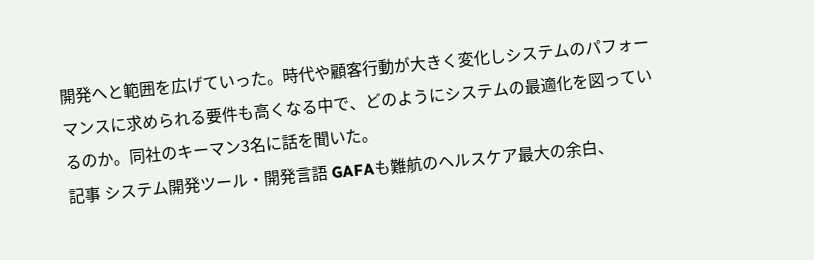開発へと範囲を広げていった。時代や顧客行動が大きく変化しシステムのパフォーマンスに求められる要件も高くなる中で、どのようにシステムの最適化を図っているのか。同社のキーマン3名に話を聞いた。
記事 システム開発ツール・開発言語 GAFAも難航のヘルスケア最大の余白、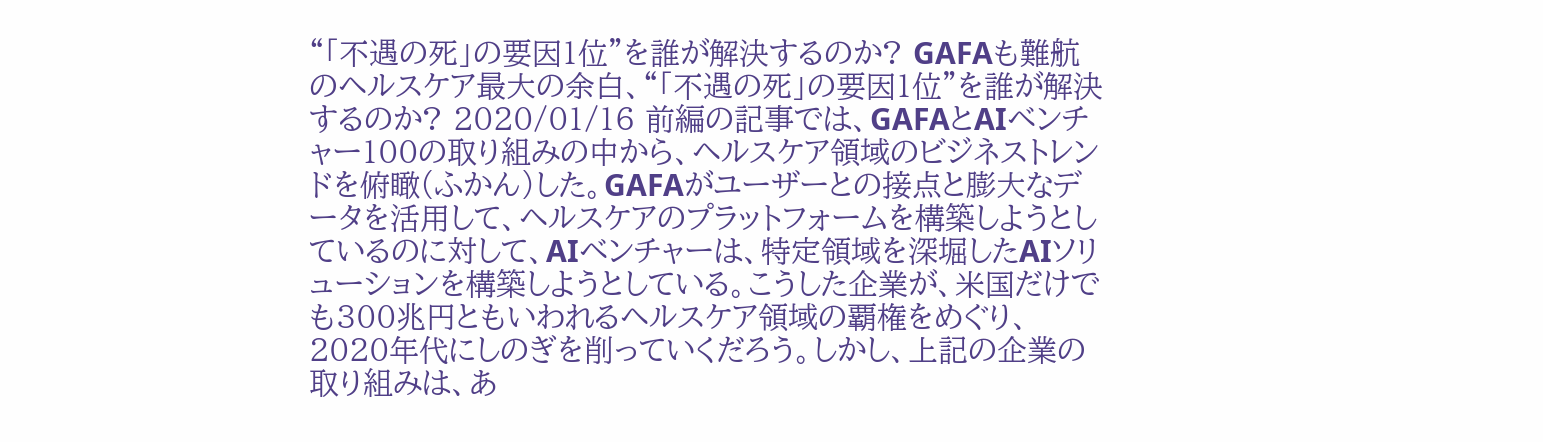“「不遇の死」の要因1位”を誰が解決するのか? GAFAも難航のヘルスケア最大の余白、“「不遇の死」の要因1位”を誰が解決するのか? 2020/01/16 前編の記事では、GAFAとAIベンチャー100の取り組みの中から、ヘルスケア領域のビジネストレンドを俯瞰(ふかん)した。GAFAがユーザーとの接点と膨大なデータを活用して、ヘルスケアのプラットフォームを構築しようとしているのに対して、AIベンチャーは、特定領域を深堀したAIソリューションを構築しようとしている。こうした企業が、米国だけでも300兆円ともいわれるヘルスケア領域の覇権をめぐり、2020年代にしのぎを削っていくだろう。しかし、上記の企業の取り組みは、あ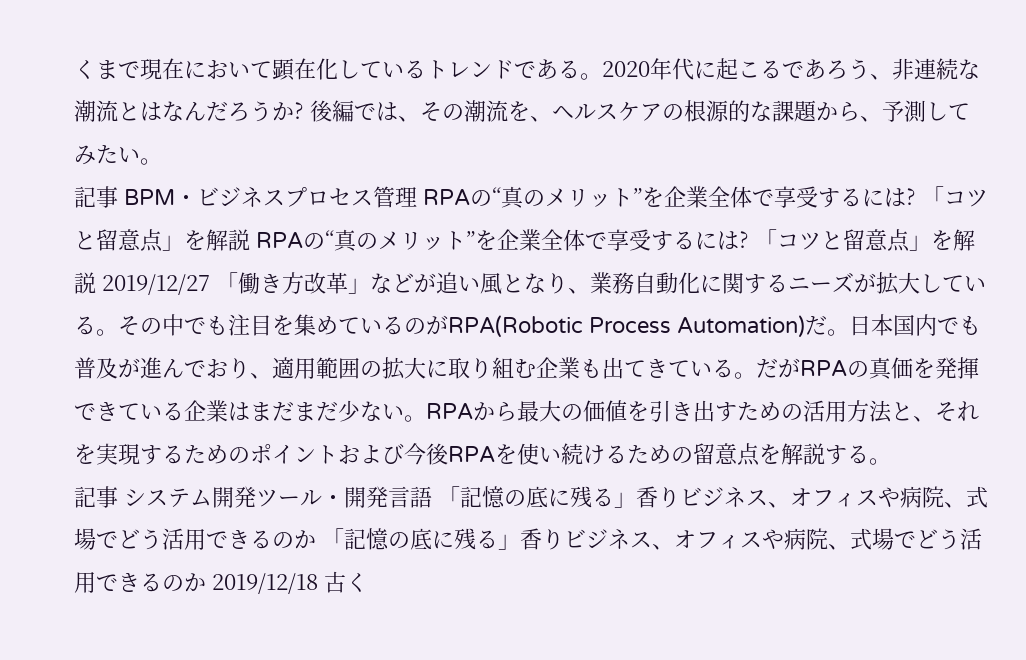くまで現在において顕在化しているトレンドである。2020年代に起こるであろう、非連続な潮流とはなんだろうか? 後編では、その潮流を、ヘルスケアの根源的な課題から、予測してみたい。
記事 BPM・ビジネスプロセス管理 RPAの“真のメリット”を企業全体で享受するには? 「コツと留意点」を解説 RPAの“真のメリット”を企業全体で享受するには? 「コツと留意点」を解説 2019/12/27 「働き方改革」などが追い風となり、業務自動化に関するニーズが拡大している。その中でも注目を集めているのがRPA(Robotic Process Automation)だ。日本国内でも普及が進んでおり、適用範囲の拡大に取り組む企業も出てきている。だがRPAの真価を発揮できている企業はまだまだ少ない。RPAから最大の価値を引き出すための活用方法と、それを実現するためのポイントおよび今後RPAを使い続けるための留意点を解説する。
記事 システム開発ツール・開発言語 「記憶の底に残る」香りビジネス、オフィスや病院、式場でどう活用できるのか 「記憶の底に残る」香りビジネス、オフィスや病院、式場でどう活用できるのか 2019/12/18 古く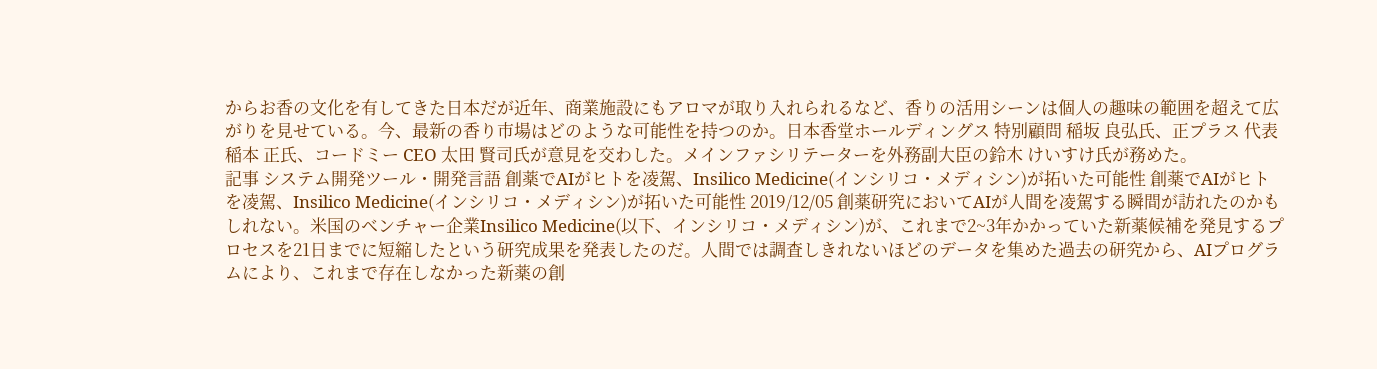からお香の文化を有してきた日本だが近年、商業施設にもアロマが取り入れられるなど、香りの活用シーンは個人の趣味の範囲を超えて広がりを見せている。今、最新の香り市場はどのような可能性を持つのか。日本香堂ホールディングス 特別顧問 稲坂 良弘氏、正プラス 代表 稲本 正氏、コードミー CEO 太田 賢司氏が意見を交わした。メインファシリテーターを外務副大臣の鈴木 けいすけ氏が務めた。
記事 システム開発ツール・開発言語 創薬でAIがヒトを凌駕、Insilico Medicine(インシリコ・メディシン)が拓いた可能性 創薬でAIがヒトを凌駕、Insilico Medicine(インシリコ・メディシン)が拓いた可能性 2019/12/05 創薬研究においてAIが人間を凌駕する瞬間が訪れたのかもしれない。米国のベンチャー企業Insilico Medicine(以下、インシリコ・メディシン)が、これまで2~3年かかっていた新薬候補を発見するプロセスを21日までに短縮したという研究成果を発表したのだ。人間では調査しきれないほどのデータを集めた過去の研究から、AIプログラムにより、これまで存在しなかった新薬の創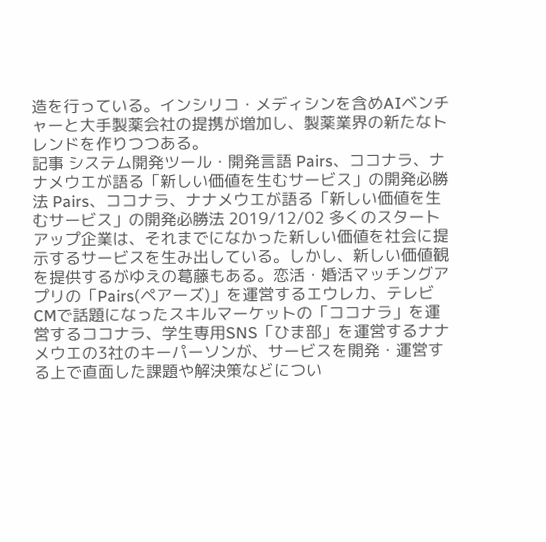造を行っている。インシリコ・メディシンを含めAIベンチャーと大手製薬会社の提携が増加し、製薬業界の新たなトレンドを作りつつある。
記事 システム開発ツール・開発言語 Pairs、ココナラ、ナナメウエが語る「新しい価値を生むサービス」の開発必勝法 Pairs、ココナラ、ナナメウエが語る「新しい価値を生むサービス」の開発必勝法 2019/12/02 多くのスタートアップ企業は、それまでになかった新しい価値を社会に提示するサービスを生み出している。しかし、新しい価値観を提供するがゆえの葛藤もある。恋活・婚活マッチングアプリの「Pairs(ペアーズ)」を運営するエウレカ、テレビCMで話題になったスキルマーケットの「ココナラ」を運営するココナラ、学生専用SNS「ひま部」を運営するナナメウエの3社のキーパーソンが、サービスを開発・運営する上で直面した課題や解決策などについ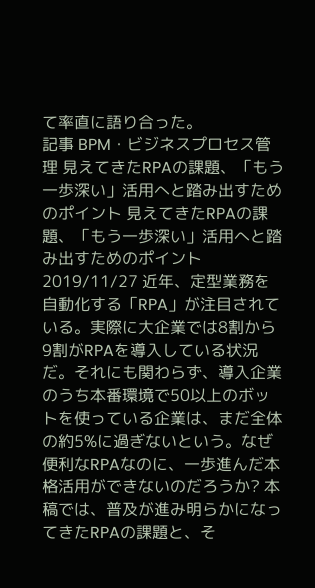て率直に語り合った。
記事 BPM・ビジネスプロセス管理 見えてきたRPAの課題、「もう一歩深い」活用へと踏み出すためのポイント 見えてきたRPAの課題、「もう一歩深い」活用へと踏み出すためのポイント 2019/11/27 近年、定型業務を自動化する「RPA」が注目されている。実際に大企業では8割から9割がRPAを導入している状況だ。それにも関わらず、導入企業のうち本番環境で50以上のボットを使っている企業は、まだ全体の約5%に過ぎないという。なぜ便利なRPAなのに、一歩進んだ本格活用ができないのだろうか? 本稿では、普及が進み明らかになってきたRPAの課題と、そ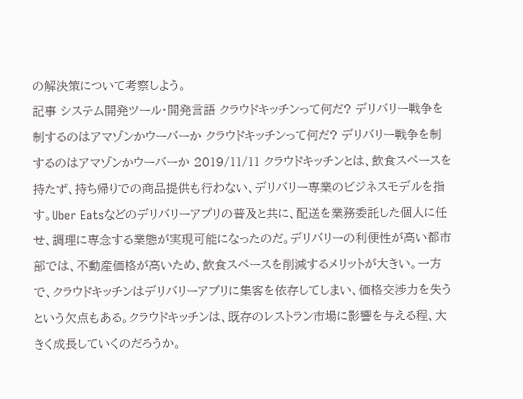の解決策について考察しよう。
記事 システム開発ツール・開発言語 クラウドキッチンって何だ? デリバリー戦争を制するのはアマゾンかウーバーか クラウドキッチンって何だ? デリバリー戦争を制するのはアマゾンかウーバーか 2019/11/11 クラウドキッチンとは、飲食スペースを持たず、持ち帰りでの商品提供も行わない、デリバリー専業のビジネスモデルを指す。Uber Eatsなどのデリバリーアプリの普及と共に、配送を業務委託した個人に任せ、調理に専念する業態が実現可能になったのだ。デリバリーの利便性が高い都市部では、不動産価格が高いため、飲食スペースを削減するメリットが大きい。一方で、クラウドキッチンはデリバリーアプリに集客を依存してしまい、価格交渉力を失うという欠点もある。クラウドキッチンは、既存のレストラン市場に影響を与える程、大きく成長していくのだろうか。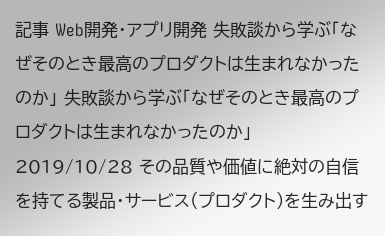記事 Web開発・アプリ開発 失敗談から学ぶ「なぜそのとき最高のプロダクトは生まれなかったのか」 失敗談から学ぶ「なぜそのとき最高のプロダクトは生まれなかったのか」 2019/10/28 その品質や価値に絶対の自信を持てる製品・サービス(プロダクト)を生み出す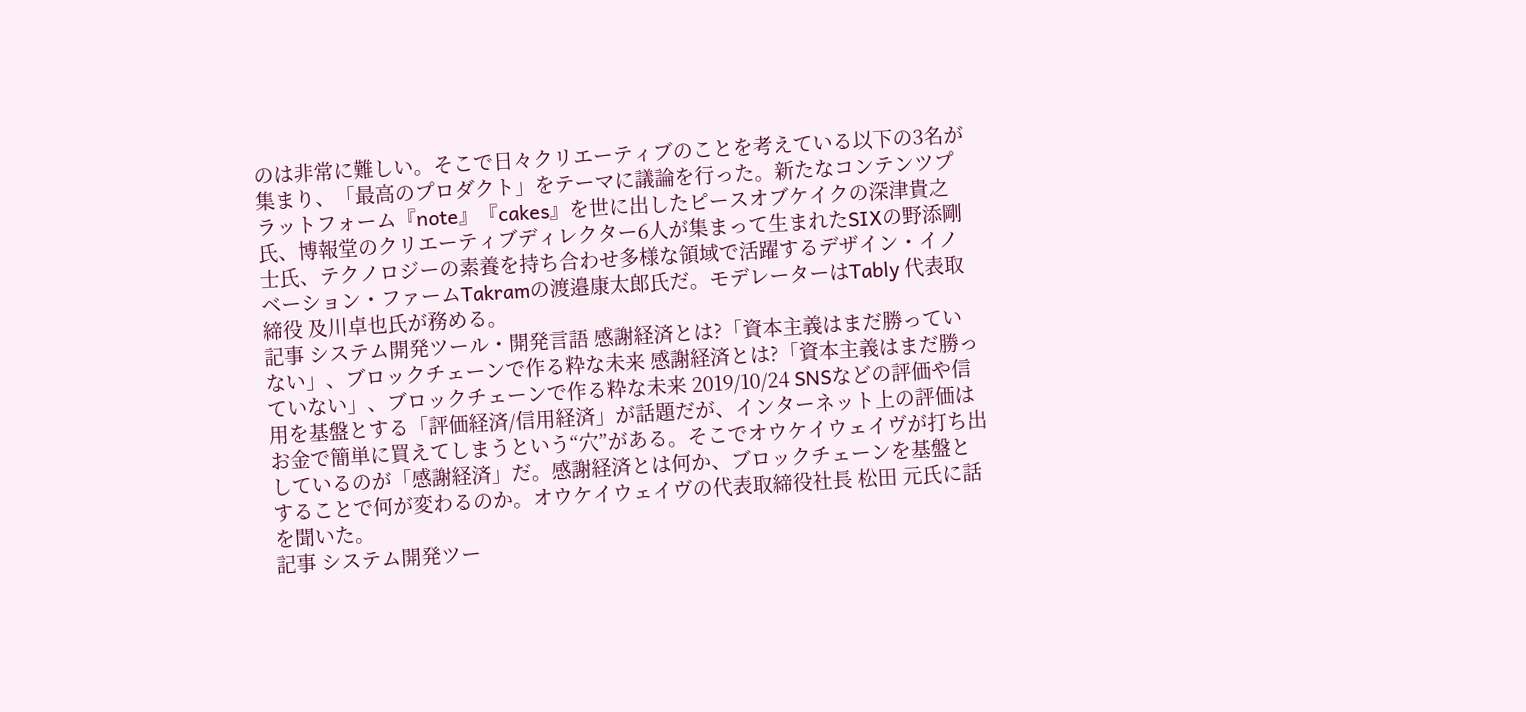のは非常に難しい。そこで日々クリエーティブのことを考えている以下の3名が集まり、「最高のプロダクト」をテーマに議論を行った。新たなコンテンツプラットフォーム『note』『cakes』を世に出したピースオブケイクの深津貴之氏、博報堂のクリエーティブディレクター6人が集まって生まれたSIXの野添剛士氏、テクノロジーの素養を持ち合わせ多様な領域で活躍するデザイン・イノベーション・ファームTakramの渡邉康太郎氏だ。モデレーターはTably 代表取締役 及川卓也氏が務める。
記事 システム開発ツール・開発言語 感謝経済とは?「資本主義はまだ勝っていない」、ブロックチェーンで作る粋な未来 感謝経済とは?「資本主義はまだ勝っていない」、ブロックチェーンで作る粋な未来 2019/10/24 SNSなどの評価や信用を基盤とする「評価経済/信用経済」が話題だが、インターネット上の評価はお金で簡単に買えてしまうという“穴”がある。そこでオウケイウェイヴが打ち出しているのが「感謝経済」だ。感謝経済とは何か、ブロックチェーンを基盤とすることで何が変わるのか。オウケイウェイヴの代表取締役社長 松田 元氏に話を聞いた。
記事 システム開発ツー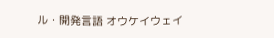ル・開発言語 オウケイウェイ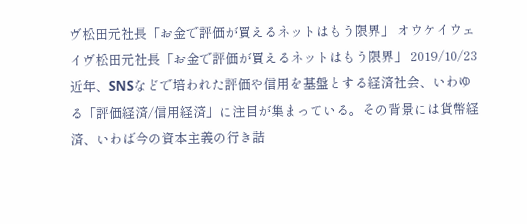ヴ松田元社長「お金で評価が買えるネットはもう限界」 オウケイウェイヴ松田元社長「お金で評価が買えるネットはもう限界」 2019/10/23 近年、SNSなどで培われた評価や信用を基盤とする経済社会、いわゆる「評価経済/信用経済」に注目が集まっている。その背景には貨幣経済、いわば今の資本主義の行き詰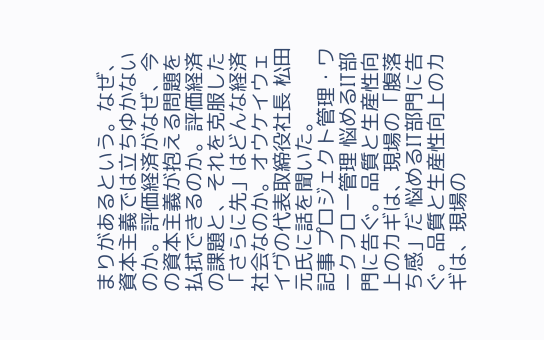まりがあるという。なぜ、資本主義では立ちゆかないのか。評価経済がなぜ、今の資本主義が抱える問題を払拭できるのか。評価経済の課題と、それを克服した「さらに先」はどんな経済社会なのか。オウケイウェイヴの代表取締役社長 松田 元氏に話を聞いた。
記事 プロジェクト管理・ワークフロー管理 悩めるIT部門に告ぐ。品質と生産性向上のカギは、現場の「腹落ち感」だ 悩めるIT部門に告ぐ。品質と生産性向上のカギは、現場の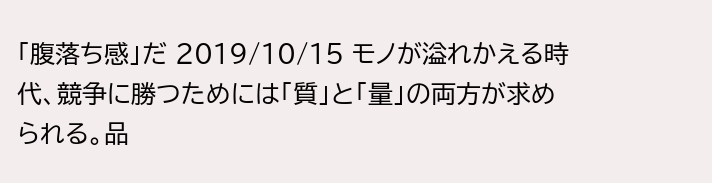「腹落ち感」だ 2019/10/15 モノが溢れかえる時代、競争に勝つためには「質」と「量」の両方が求められる。品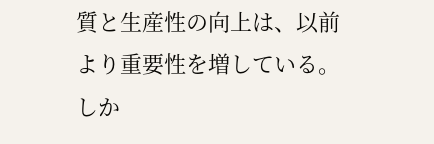質と生産性の向上は、以前より重要性を増している。しか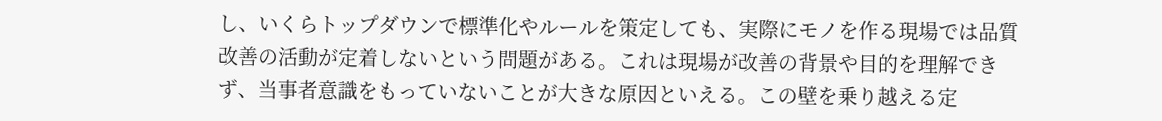し、いくらトップダウンで標準化やルールを策定しても、実際にモノを作る現場では品質改善の活動が定着しないという問題がある。これは現場が改善の背景や目的を理解できず、当事者意識をもっていないことが大きな原因といえる。この壁を乗り越える定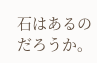石はあるのだろうか。